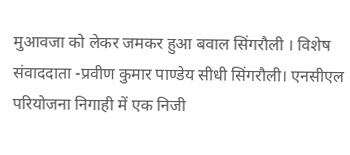मुआवजा को लेकर जमकर हुआ बवाल सिंगरौली । विशेष संवाददाता -प्रवीण कुमार पाण्डेय सीधी सिंगरौली। एनसीएल परियोजना निगाही में एक निजी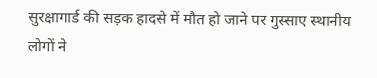सुरक्षागार्ड की सड़क हादसे में मौत हो जाने पर गुस्साए स्थानीय लोगों ने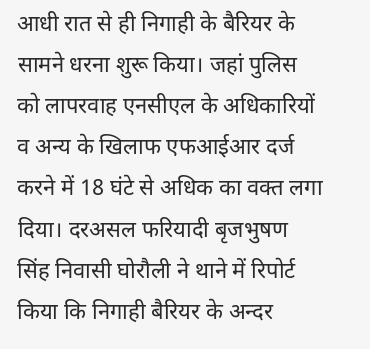आधी रात से ही निगाही के बैरियर के सामने धरना शुरू किया। जहां पुलिस को लापरवाह एनसीएल के अधिकारियों व अन्य के खिलाफ एफआईआर दर्ज करने में 18 घंटे से अधिक का वक्त लगा दिया। दरअसल फरियादी बृजभुषण सिंह निवासी घोरौली ने थाने में रिपोर्ट किया कि निगाही बैरियर के अन्दर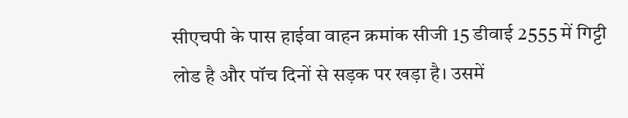सीएचपी के पास हाईवा वाहन क्रमांक सीजी 15 डीवाई 2555 में गिट्टी लोड है और पॉच दिनों से सड़क पर खड़ा है। उसमें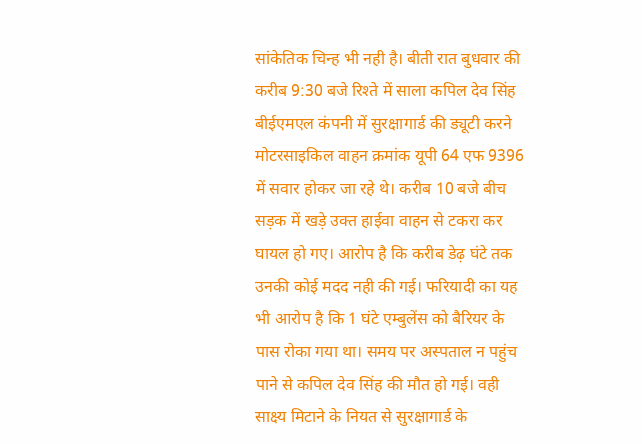सांकेतिक चिन्ह भी नही है। बीती रात बुधवार की करीब 9:30 बजे रिश्ते में साला कपिल देव सिंह बीईएमएल कंपनी में सुरक्षागार्ड की ड्यूटी करने मोटरसाइकिल वाहन क्रमांक यूपी 64 एफ 9396 में सवार होकर जा रहे थे। करीब 10 बजे बीच सड़क में खड़े उक्त हाईवा वाहन से टकरा कर घायल हो गए। आरोप है कि करीब डेढ़ घंटे तक उनकी कोई मदद नही की गई। फरियादी का यह भी आरोप है कि 1 घंटे एम्बुलेंस को बैरियर के पास रोका गया था। समय पर अस्पताल न पहुंच पाने से कपिल देव सिंह की मौत हो गई। वही साक्ष्य मिटाने के नियत से सुरक्षागार्ड के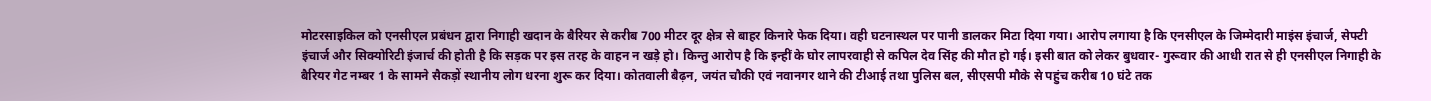मोटरसाइकिल को एनसीएल प्रबंधन द्वारा निगाही खदान के बैरियर से करीब 700 मीटर दूर क्षेत्र से बाहर किनारे फेक दिया। वही घटनास्थल पर पानी डालकर मिटा दिया गया। आरोप लगाया है कि एनसीएल के जिम्मेदारी माइंस इंचार्ज, सेफ्टी इंचार्ज और सिक्योरिटी इंजार्च की होती है कि सड़क पर इस तरह के वाहन न खड़े हो। किन्तु आरोप है कि इन्हीं के घोर लापरवाही से कपिल देव सिंह की मौत हो गई। इसी बात को लेकर बुधवार- गुरूवार की आधी रात से ही एनसीएल निगाही के बैरियर गेट नम्बर 1 के सामने सैकड़ों स्थानीय लोग धरना शुरू कर दिया। कोतवाली बैढ़न, जयंत चौकी एवं नवानगर थाने की टीआई तथा पुलिस बल, सीएसपी मौके से पहुंच करीब 10 घंटे तक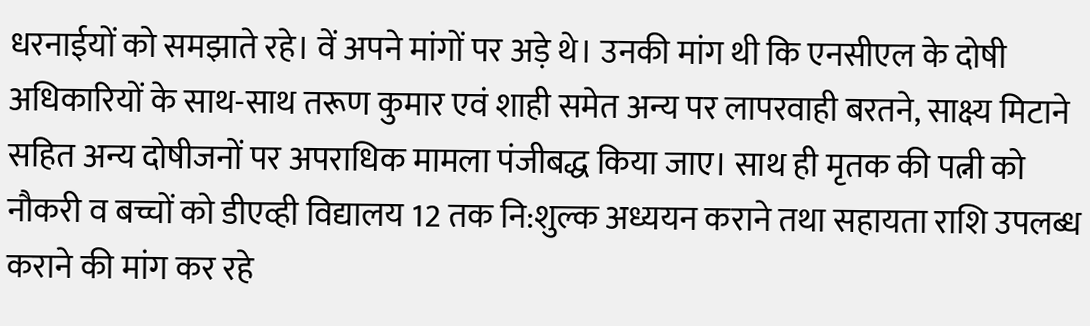धरनाईयों को समझाते रहे। वें अपने मांगों पर अड़े थे। उनकी मांग थी कि एनसीएल के दोषी अधिकारियों के साथ-साथ तरूण कुमार एवं शाही समेत अन्य पर लापरवाही बरतने, साक्ष्य मिटाने सहित अन्य दोषीजनों पर अपराधिक मामला पंजीबद्ध किया जाए। साथ ही मृतक की पत्नी को नौकरी व बच्चों को डीएव्ही विद्यालय 12 तक नि:शुल्क अध्ययन कराने तथा सहायता राशि उपलब्ध कराने की मांग कर रहे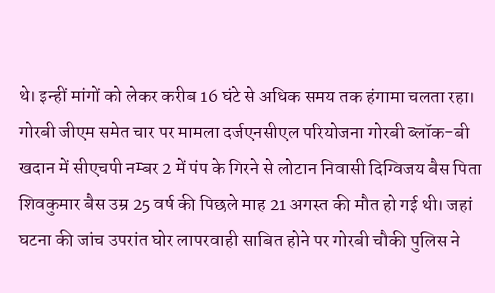थे। इन्हीं मांगों को लेकर करीब 16 घंटे से अधिक समय तक हंगामा चलता रहा। गोरबी जीएम समेत चार पर मामला दर्जएनसीएल परियोजना गोरबी ब्लॉक-बी खदान में सीएचपी नम्बर 2 में पंप के गिरने से लोटान निवासी दिग्विजय बैस पिता शिवकुमार बैस उम्र 25 वर्ष की पिछले माह 21 अगस्त की मौत हो गई थी। जहां घटना की जांच उपरांत घोर लापरवाही साबित होने पर गोरबी चौकी पुलिस ने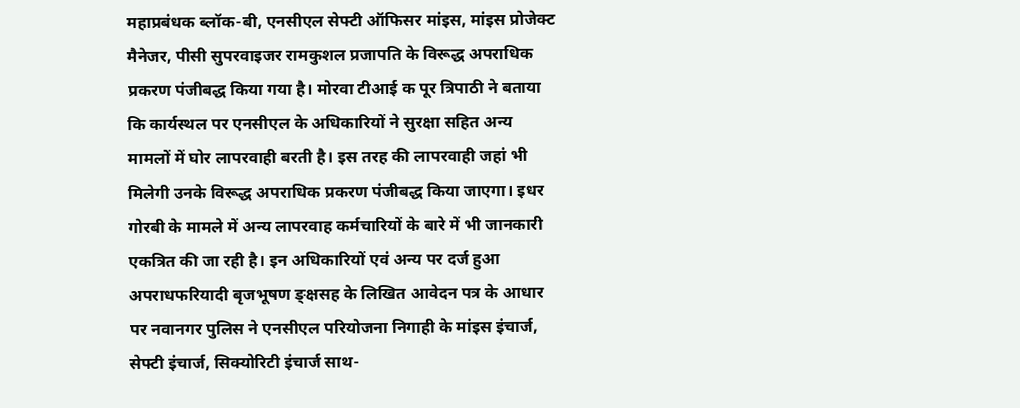महाप्रबंधक ब्लॉक-बी, एनसीएल सेफ्टी ऑफिसर मांइस, मांइस प्रोजेक्ट मैनेजर, पीसी सुपरवाइजर रामकुशल प्रजापति के विरूद्ध अपराधिक प्रकरण पंजीबद्ध किया गया है। मोरवा टीआई क पूर त्रिपाठी ने बताया कि कार्यस्थल पर एनसीएल के अधिकारियों ने सुरक्षा सहित अन्य मामलों में घोर लापरवाही बरती है। इस तरह की लापरवाही जहां भी मिलेगी उनके विरूद्ध अपराधिक प्रकरण पंजीबद्ध किया जाएगा। इधर गोरबी के मामले में अन्य लापरवाह कर्मचारियों के बारे में भी जानकारी एकत्रित की जा रही है। इन अधिकारियों एवं अन्य पर दर्ज हुआ अपराधफरियादी बृजभूषण ङ्क्षसह के लिखित आवेदन पत्र के आधार पर नवानगर पुलिस ने एनसीएल परियोजना निगाही के मांइस इंचार्ज, सेफ्टी इंचार्ज, सिक्योरिटी इंचार्ज साथ-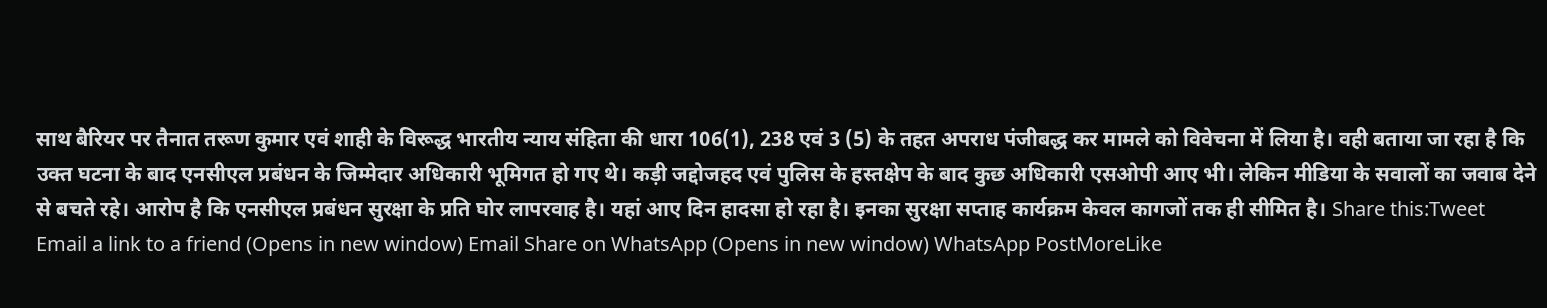साथ बैरियर पर तैनात तरूण कुमार एवं शाही के विरूद्ध भारतीय न्याय संहिता की धारा 106(1), 238 एवं 3 (5) के तहत अपराध पंजीबद्ध कर मामले को विवेचना में लिया है। वही बताया जा रहा है कि उक्त घटना के बाद एनसीएल प्रबंधन के जिम्मेदार अधिकारी भूमिगत हो गए थे। कड़ी जद्दोजहद एवं पुलिस के हस्तक्षेप के बाद कुछ अधिकारी एसओपी आए भी। लेकिन मीडिया के सवालों का जवाब देने से बचते रहे। आरोप है कि एनसीएल प्रबंधन सुरक्षा के प्रति घोर लापरवाह है। यहां आए दिन हादसा हो रहा है। इनका सुरक्षा सप्ताह कार्यक्रम केवल कागजों तक ही सीमित है। Share this:Tweet Email a link to a friend (Opens in new window) Email Share on WhatsApp (Opens in new window) WhatsApp PostMoreLike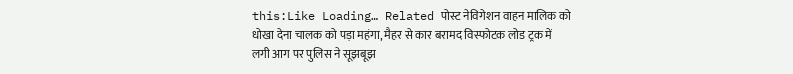this:Like Loading… Related पोस्ट नेविगेशन वाहन मालिक को धोखा देना चालक को पड़ा महंगा, मैहर से कार बरामद विस्फोटक लोड ट्रक में लगी आग पर पुलिस ने सूझबूझ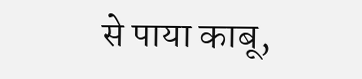से पाया काबू,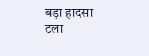बड़ा हादसा टला